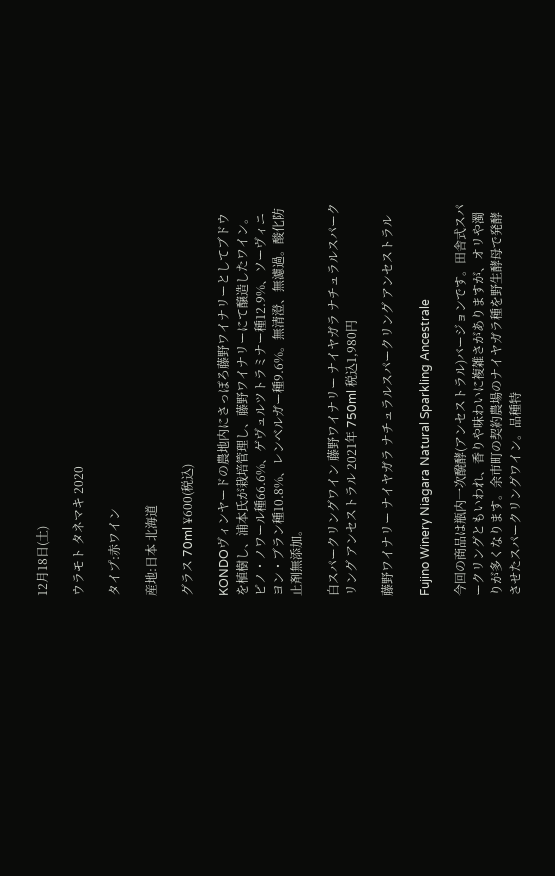12月18日(土)

ウラモト タネマキ 2020

タイプ:赤ワイン

産地:日本 北海道

グラス 70ml ¥600(税込)

KONDOヴィンヤードの農地内にさっぽろ藤野ワイナリーとしてブドウを植樹し、浦本氏が栽培管理し、藤野ワイナリーにて醸造したワイン。ピノ・ノワール種66.6%、ゲヴュルツトラミナー種12.9%、ソーヴィニヨン・ブラン種10.8%、レンベルガー種9.6%。無清澄、無濾過。酸化防止剤無添加。

白スパークリングワイン 藤野ワイナリー ナイヤガラ ナチュラルスパークリング アンセストラル 2021年 750ml 税込1,980円

藤野ワイナリー ナイヤガラ ナチュラルスパークリング アンセストラル

Fujino Winery Niagara Natural Sparkling Ancestrale

今回の商品は瓶内一次醗酵(アンセストラル)バージョンです。田舎式スパークリングともいわれ、香りや味わいに複雑さがありますが、オリや濁りが多くなります。余市町の契約農場のナイヤガラ種を野生酵母で発酵させたスパークリングワイン。品種特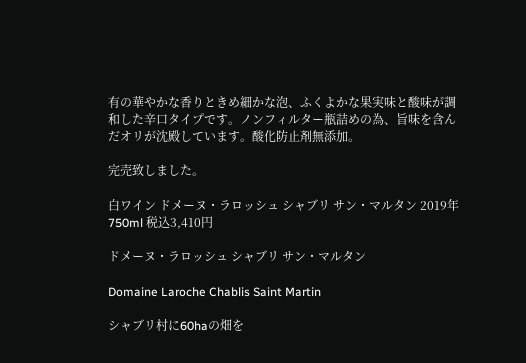有の華やかな香りときめ細かな泡、ふくよかな果実味と酸味が調和した辛口タイプです。ノンフィルター瓶詰めの為、旨味を含んだオリが沈殿しています。酸化防止剤無添加。

完売致しました。

白ワイン ドメーヌ・ラロッシュ シャブリ サン・マルタン 2019年 750ml 税込3,410円

ドメーヌ・ラロッシュ シャブリ サン・マルタン

Domaine Laroche Chablis Saint Martin

シャブリ村に60haの畑を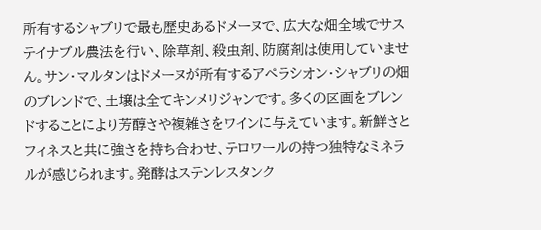所有するシャブリで最も歴史あるドメーヌで、広大な畑全域でサステイナブル農法を行い、除草剤、殺虫剤、防腐剤は使用していません。サン・マルタンはドメーヌが所有するアペラシオン・シャブリの畑のブレンドで、土壌は全てキンメリジャンです。多くの区画をブレンドすることにより芳醇さや複雑さをワインに与えています。新鮮さとフィネスと共に強さを持ち合わせ、テロワールの持つ独特なミネラルが感じられます。発酵はステンレスタンク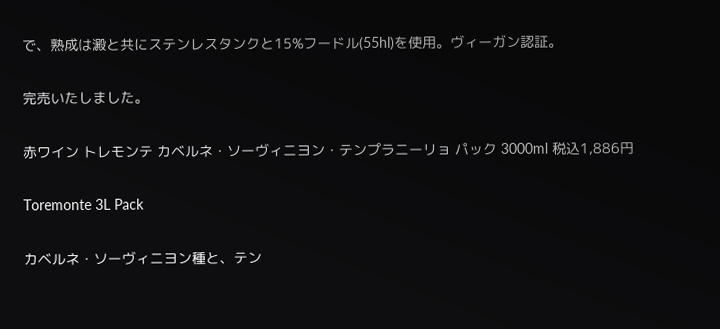で、熟成は澱と共にステンレスタンクと15%フードル(55hl)を使用。ヴィーガン認証。

完売いたしました。

赤ワイン トレモンテ カベルネ・ソーヴィニヨン・テンプラニーリョ パック 3000ml 税込1,886円

Toremonte 3L Pack

カベルネ・ソーヴィニヨン種と、テン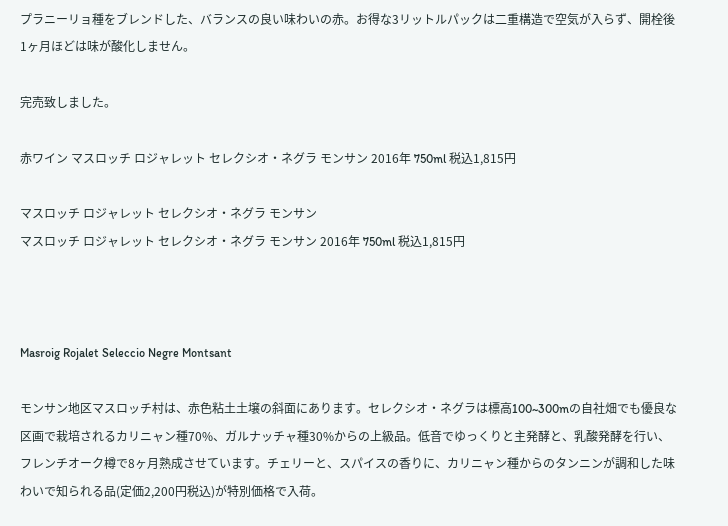プラニーリョ種をブレンドした、バランスの良い味わいの赤。お得な3リットルパックは二重構造で空気が入らず、開栓後1ヶ月ほどは味が酸化しません。

完売致しました。

赤ワイン マスロッチ ロジャレット セレクシオ・ネグラ モンサン 2016年 750ml 税込1,815円

マスロッチ ロジャレット セレクシオ・ネグラ モンサン
マスロッチ ロジャレット セレクシオ・ネグラ モンサン 2016年 750ml 税込1,815円



Masroig Rojalet Seleccio Negre Montsant

モンサン地区マスロッチ村は、赤色粘土土壌の斜面にあります。セレクシオ・ネグラは標高100~300mの自社畑でも優良な区画で栽培されるカリニャン種70%、ガルナッチャ種30%からの上級品。低音でゆっくりと主発酵と、乳酸発酵を行い、フレンチオーク樽で8ヶ月熟成させています。チェリーと、スパイスの香りに、カリニャン種からのタンニンが調和した味わいで知られる品(定価2,200円税込)が特別価格で入荷。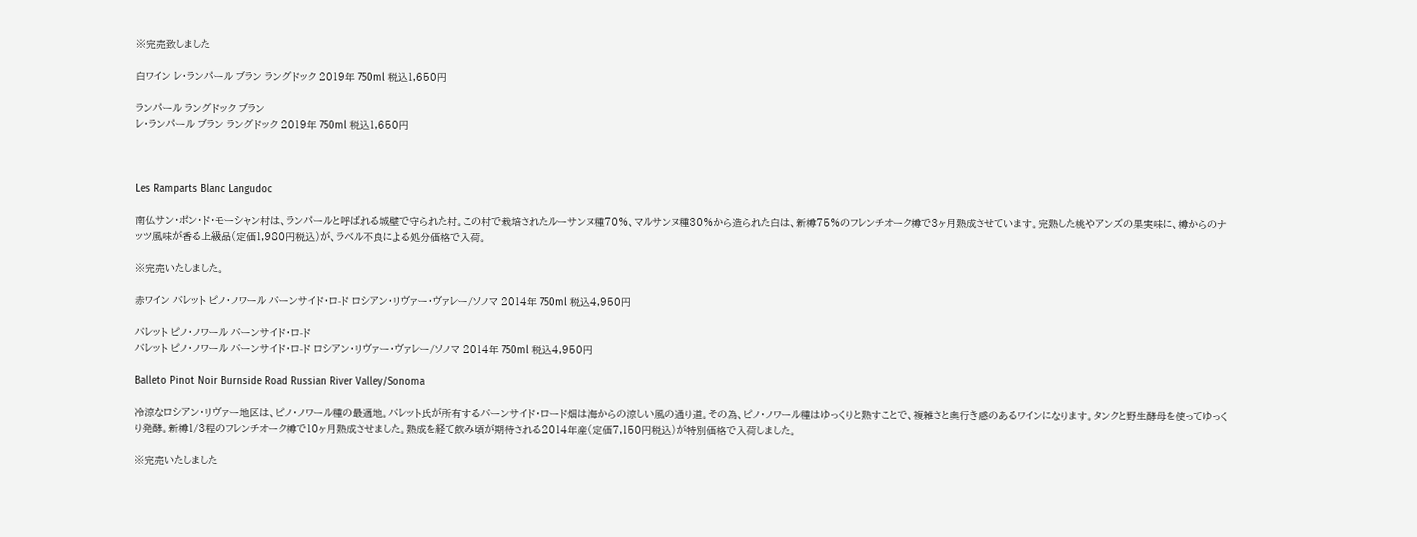※完売致しました

白ワイン レ・ランパール ブラン ラングドック 2019年 750ml 税込1,650円

ランパール ラングドック ブラン
レ・ランパール ブラン ラングドック 2019年 750ml 税込1,650円



Les Ramparts Blanc Langudoc

南仏サン・ポン・ド・モーシャン村は、ランパールと呼ばれる城壁で守られた村。この村で栽培されたルーサンヌ種70%、マルサンヌ種30%から造られた白は、新樽75%のフレンチオーク樽で3ヶ月熟成させています。完熟した桃やアンズの果実味に、樽からのナッツ風味が香る上級品(定価1,980円税込)が、ラベル不良による処分価格で入荷。

※完売いたしました。

赤ワイン バレット ピノ・ノワール バーンサイド・ロ-ド ロシアン・リヴァー・ヴァレー/ソノマ 2014年 750ml 税込4,950円

バレット ピノ・ノワール バーンサイド・ロ-ド
バレット ピノ・ノワール バーンサイド・ロ-ド ロシアン・リヴァー・ヴァレー/ソノマ 2014年 750ml 税込4,950円

Balleto Pinot Noir Burnside Road Russian River Valley/Sonoma

冷涼なロシアン・リヴァー地区は、ピノ・ノワール種の最適地。バレット氏が所有するバーンサイド・ロード畑は海からの涼しい風の通り道。その為、ピノ・ノワール種はゆっくりと熟すことで、複雑さと奥行き感のあるワインになります。タンクと野生酵母を使ってゆっくり発酵。新樽1/3程のフレンチオーク樽で10ヶ月熟成させました。熟成を経て飲み頃が期待される2014年産(定価7,150円税込)が特別価格で入荷しました。

※完売いたしました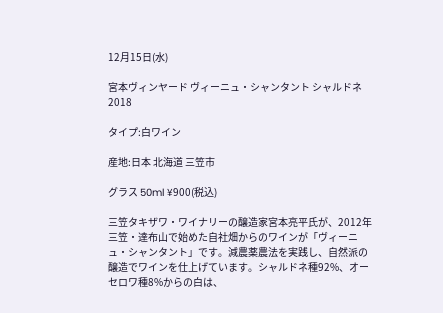12月15日(水)

宮本ヴィンヤード ヴィーニュ・シャンタント シャルドネ 2018

タイプ:白ワイン

産地:日本 北海道 三笠市

グラス 50ml ¥900(税込)

三笠タキザワ・ワイナリーの醸造家宮本亮平氏が、2012年三笠・達布山で始めた自社畑からのワインが「ヴィーニュ・シャンタント」です。減農薬農法を実践し、自然派の醸造でワインを仕上げています。シャルドネ種92%、オーセロワ種8%からの白は、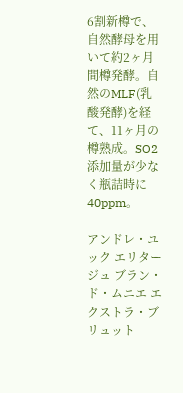6割新樽で、自然酵母を用いて約2ヶ月間樽発酵。自然のMLF(乳酸発酵)を経て、11ヶ月の樽熟成。SO2添加量が少なく瓶詰時に40ppm。

アンドレ・ユック エリタージュ ブラン・ド・ムニエ エクストラ・ブリュット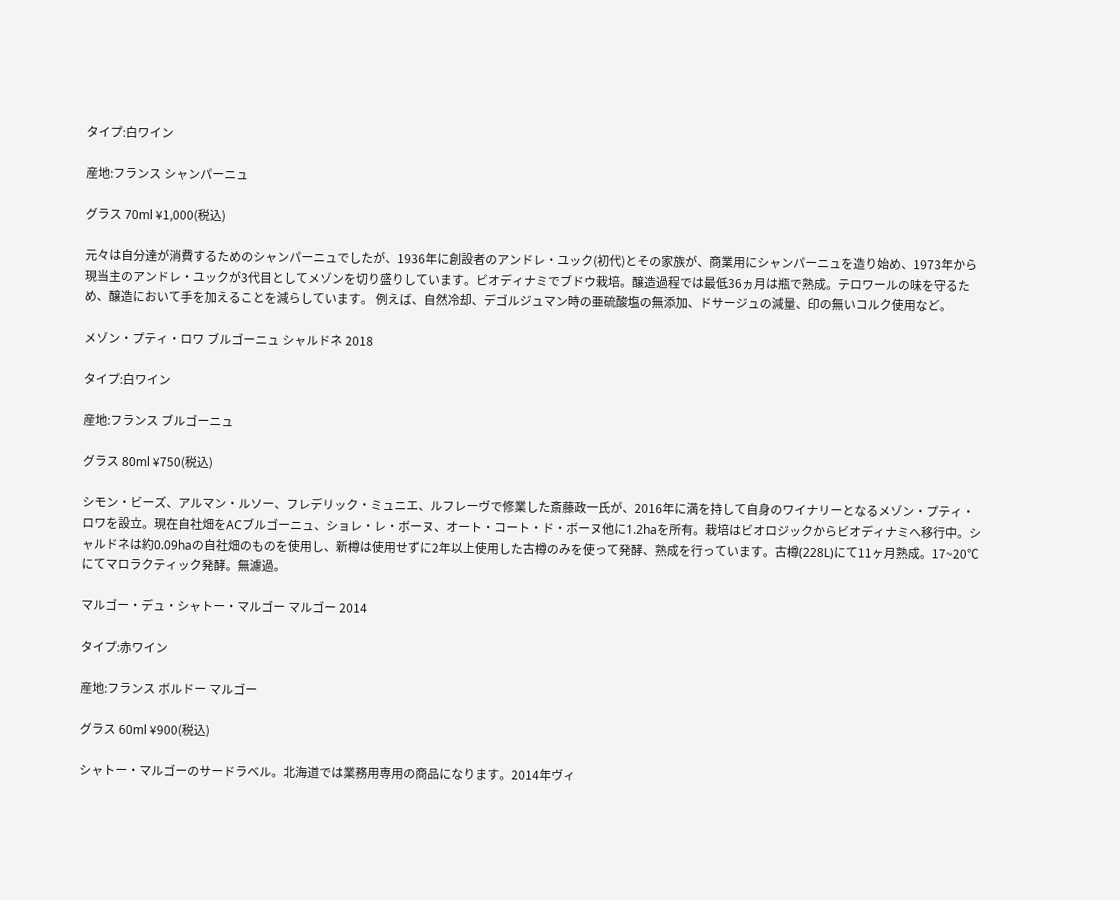タイプ:白ワイン

産地:フランス シャンパーニュ

グラス 70ml ¥1,000(税込)

元々は自分達が消費するためのシャンパーニュでしたが、1936年に創設者のアンドレ・ユック(初代)とその家族が、商業用にシャンパーニュを造り始め、1973年から現当主のアンドレ・ユックが3代目としてメゾンを切り盛りしています。ビオディナミでブドウ栽培。醸造過程では最低36ヵ月は瓶で熟成。テロワールの味を守るため、醸造において手を加えることを減らしています。 例えば、自然冷却、デゴルジュマン時の亜硫酸塩の無添加、ドサージュの減量、印の無いコルク使用など。

メゾン・プティ・ロワ ブルゴーニュ シャルドネ 2018

タイプ:白ワイン

産地:フランス ブルゴーニュ

グラス 80ml ¥750(税込)

シモン・ビーズ、アルマン・ルソー、フレデリック・ミュニエ、ルフレーヴで修業した斎藤政一氏が、2016年に満を持して自身のワイナリーとなるメゾン・プティ・ロワを設立。現在自社畑をACブルゴーニュ、ショレ・レ・ボーヌ、オート・コート・ド・ボーヌ他に1.2haを所有。栽培はビオロジックからビオディナミへ移行中。シャルドネは約0.09haの自社畑のものを使用し、新樽は使用せずに2年以上使用した古樽のみを使って発酵、熟成を行っています。古樽(228L)にて11ヶ月熟成。17~20℃にてマロラクティック発酵。無濾過。

マルゴー・デュ・シャトー・マルゴー マルゴー 2014

タイプ:赤ワイン

産地:フランス ボルドー マルゴー

グラス 60ml ¥900(税込)

シャトー・マルゴーのサードラベル。北海道では業務用専用の商品になります。2014年ヴィ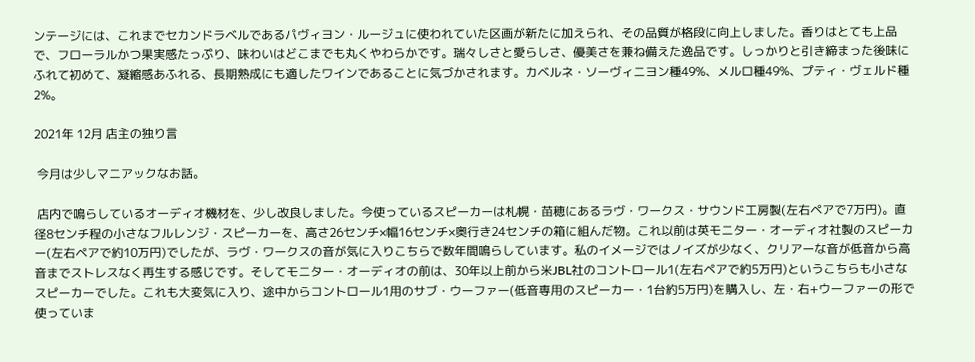ンテージには、これまでセカンドラベルであるパヴィヨン・ルージュに使われていた区画が新たに加えられ、その品質が格段に向上しました。香りはとても上品で、フローラルかつ果実感たっぷり、味わいはどこまでも丸くやわらかです。瑞々しさと愛らしさ、優美さを兼ね備えた逸品です。しっかりと引き締まった後味にふれて初めて、凝縮感あふれる、長期熟成にも適したワインであることに気づかされます。カベルネ・ソーヴィニヨン種49%、メルロ種49%、プティ・ヴェルド種2%。

2021年 12月 店主の独り言

 今月は少しマニアックなお話。

 店内で鳴らしているオーディオ機材を、少し改良しました。今使っているスピーカーは札幌・苗穂にあるラヴ・ワークス・サウンド工房製(左右ペアで7万円)。直径8センチ程の小さなフルレンジ・スピーカーを、高さ26センチ×幅16センチ×奥行き24センチの箱に組んだ物。これ以前は英モニター・オーディオ社製のスピーカー(左右ペアで約10万円)でしたが、ラヴ・ワークスの音が気に入りこちらで数年間鳴らしています。私のイメージではノイズが少なく、クリアーな音が低音から高音までストレスなく再生する感じです。そしてモニター・オーディオの前は、30年以上前から米JBL社のコントロール1(左右ペアで約5万円)というこちらも小さなスピーカーでした。これも大変気に入り、途中からコントロール1用のサブ・ウーファー(低音専用のスピーカー・1台約5万円)を購入し、左・右+ウーファーの形で使っていま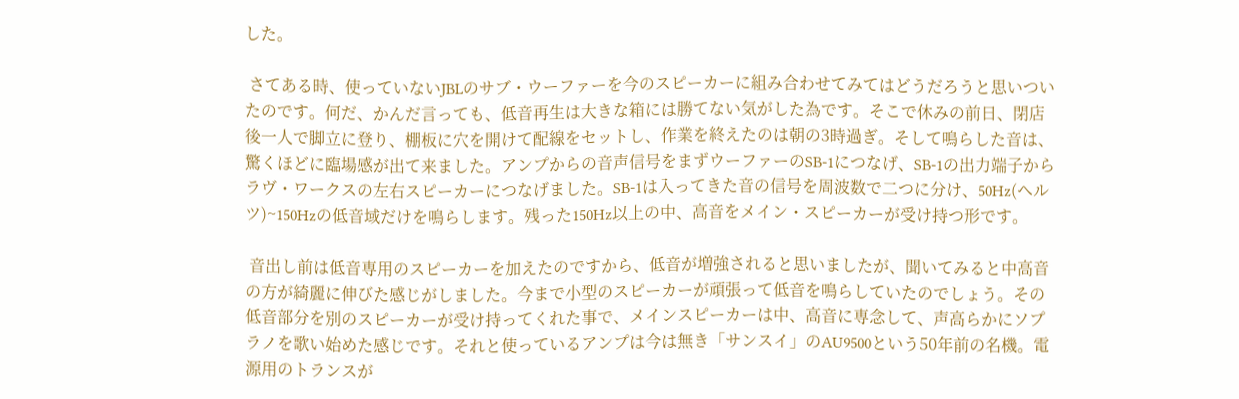した。

 さてある時、使っていないJBLのサブ・ウーファーを今のスピーカーに組み合わせてみてはどうだろうと思いついたのです。何だ、かんだ言っても、低音再生は大きな箱には勝てない気がした為です。そこで休みの前日、閉店後一人で脚立に登り、棚板に穴を開けて配線をセットし、作業を終えたのは朝の3時過ぎ。そして鳴らした音は、驚くほどに臨場感が出て来ました。アンプからの音声信号をまずウーファーのSB-1につなげ、SB-1の出力端子からラヴ・ワークスの左右スピーカーにつなげました。SB-1は入ってきた音の信号を周波数で二つに分け、50Hz(ヘルツ)~150Hzの低音域だけを鳴らします。残った150Hz以上の中、高音をメイン・スピーカーが受け持つ形です。

 音出し前は低音専用のスピーカーを加えたのですから、低音が増強されると思いましたが、聞いてみると中高音の方が綺麗に伸びた感じがしました。今まで小型のスピーカーが頑張って低音を鳴らしていたのでしょう。その低音部分を別のスピーカーが受け持ってくれた事で、メインスピーカーは中、高音に専念して、声高らかにソプラノを歌い始めた感じです。それと使っているアンプは今は無き「サンスイ」のAU9500という50年前の名機。電源用のトランスが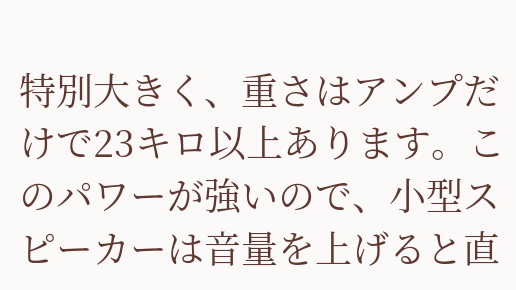特別大きく、重さはアンプだけで23キロ以上あります。このパワーが強いので、小型スピーカーは音量を上げると直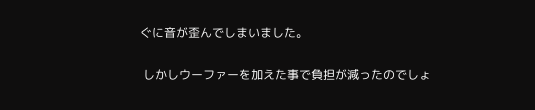ぐに音が歪んでしまいました。

 しかしウーファーを加えた事で負担が減ったのでしょ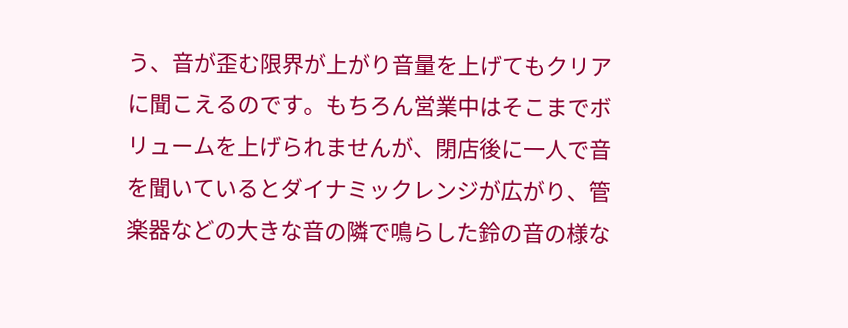う、音が歪む限界が上がり音量を上げてもクリアに聞こえるのです。もちろん営業中はそこまでボリュームを上げられませんが、閉店後に一人で音を聞いているとダイナミックレンジが広がり、管楽器などの大きな音の隣で鳴らした鈴の音の様な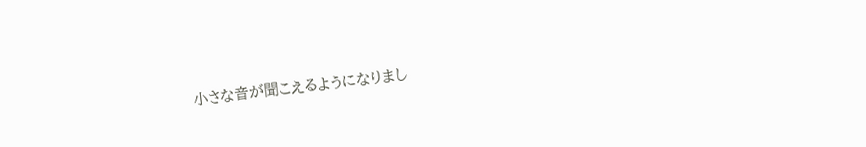小さな音が聞こえるようになりまし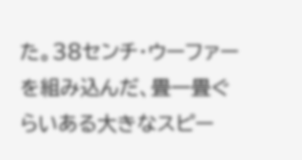た。38センチ・ウーファーを組み込んだ、畳一畳ぐらいある大きなスピー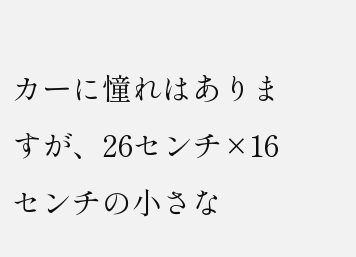カーに憧れはありますが、26センチ×16センチの小さな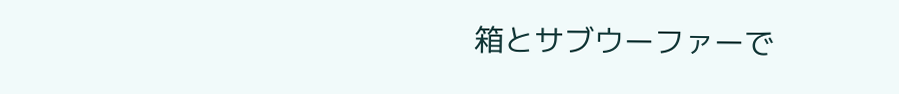箱とサブウーファーで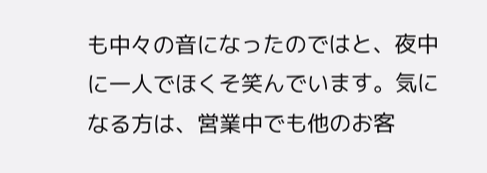も中々の音になったのではと、夜中に一人でほくそ笑んでいます。気になる方は、営業中でも他のお客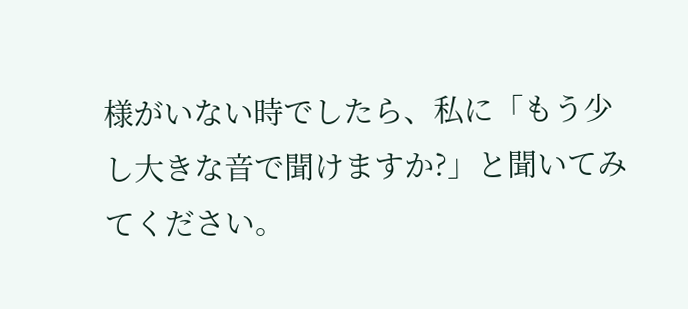様がいない時でしたら、私に「もう少し大きな音で聞けますか?」と聞いてみてください。